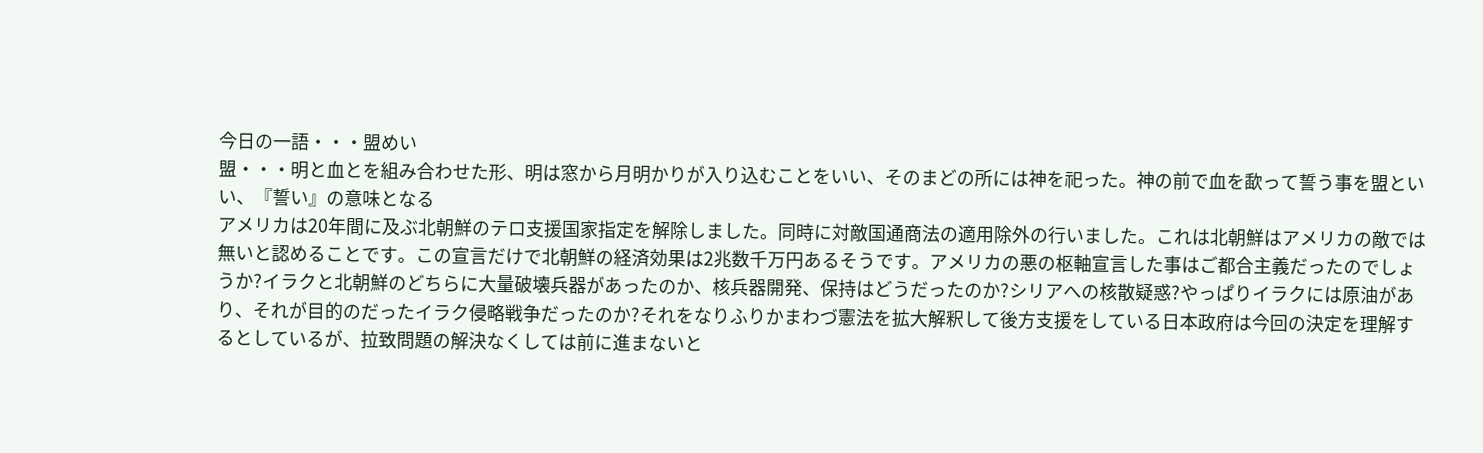今日の一語・・・盟めい
盟・・・明と血とを組み合わせた形、明は窓から月明かりが入り込むことをいい、そのまどの所には神を祀った。神の前で血を歃って誓う事を盟といい、『誓い』の意味となる
アメリカは20年間に及ぶ北朝鮮のテロ支援国家指定を解除しました。同時に対敵国通商法の適用除外の行いました。これは北朝鮮はアメリカの敵では無いと認めることです。この宣言だけで北朝鮮の経済効果は2兆数千万円あるそうです。アメリカの悪の枢軸宣言した事はご都合主義だったのでしょうか?イラクと北朝鮮のどちらに大量破壊兵器があったのか、核兵器開発、保持はどうだったのか?シリアへの核散疑惑?やっぱりイラクには原油があり、それが目的のだったイラク侵略戦争だったのか?それをなりふりかまわづ憲法を拡大解釈して後方支援をしている日本政府は今回の決定を理解するとしているが、拉致問題の解決なくしては前に進まないと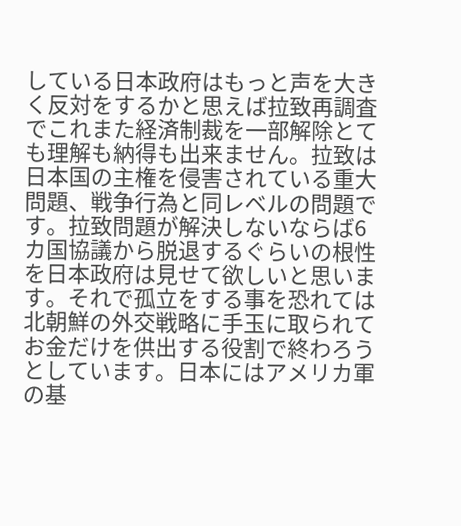している日本政府はもっと声を大きく反対をするかと思えば拉致再調査でこれまた経済制裁を一部解除とても理解も納得も出来ません。拉致は日本国の主権を侵害されている重大問題、戦争行為と同レベルの問題です。拉致問題が解決しないならば6カ国協議から脱退するぐらいの根性を日本政府は見せて欲しいと思います。それで孤立をする事を恐れては北朝鮮の外交戦略に手玉に取られてお金だけを供出する役割で終わろうとしています。日本にはアメリカ軍の基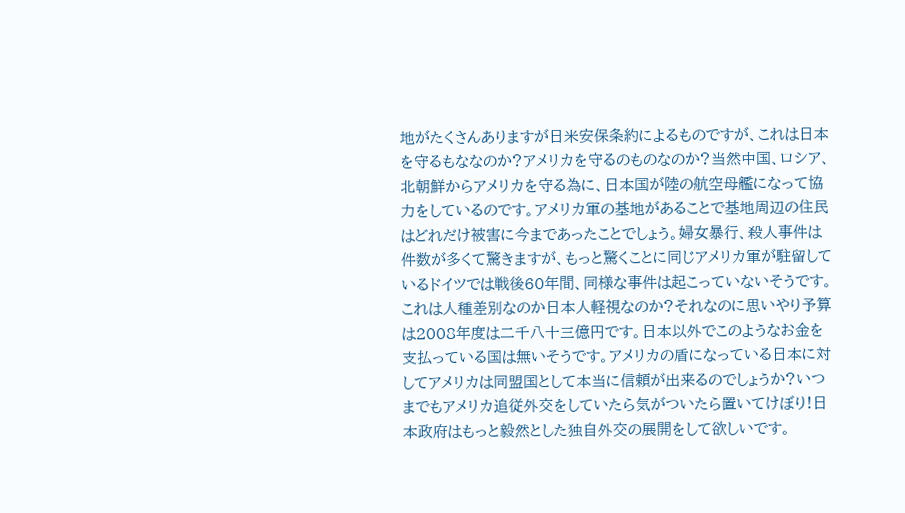地がたくさんありますが日米安保条約によるものですが、これは日本を守るもななのか?アメリカを守るのものなのか?当然中国、ロシア、北朝鮮からアメリカを守る為に、日本国が陸の航空母艦になって協力をしているのです。アメリカ軍の基地があることで基地周辺の住民はどれだけ被害に今まであったことでしょう。婦女暴行、殺人事件は件数が多くて驚きますが、もっと驚くことに同じアメリカ軍が駐留しているドイツでは戦後60年間、同様な事件は起こっていないそうです。これは人種差別なのか日本人軽視なのか?それなのに思いやり予算は2008年度は二千八十三億円です。日本以外でこのようなお金を支払っている国は無いそうです。アメリカの盾になっている日本に対してアメリカは同盟国として本当に信頼が出来るのでしょうか?いつまでもアメリカ追従外交をしていたら気がついたら置いてけぼり!日本政府はもっと毅然とした独自外交の展開をして欲しいです。